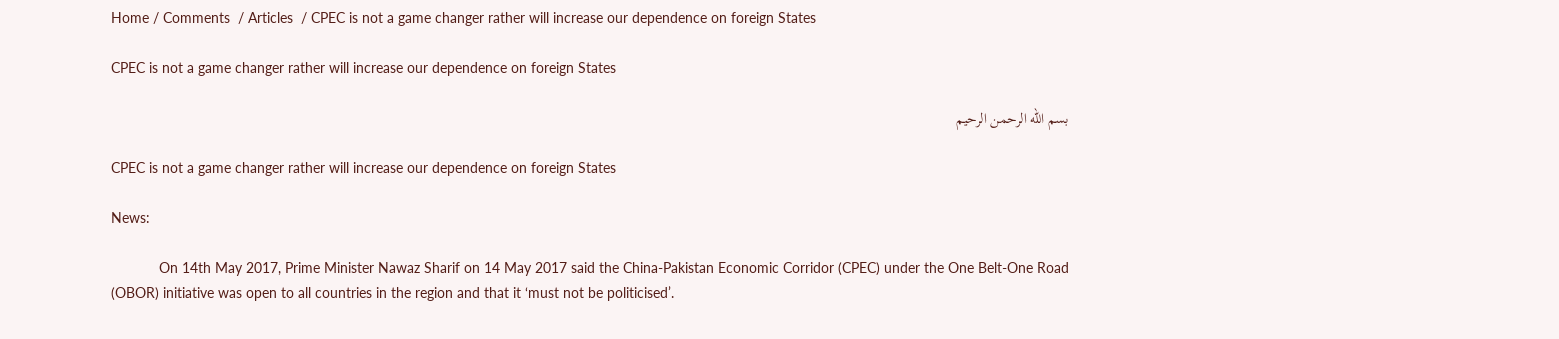Home / Comments  / Articles  / CPEC is not a game changer rather will increase our dependence on foreign States

CPEC is not a game changer rather will increase our dependence on foreign States

بسم الله الرحمن الرحيم

CPEC is not a game changer rather will increase our dependence on foreign States

News:

            On 14th May 2017, Prime Minister Nawaz Sharif on 14 May 2017 said the China-Pakistan Economic Corridor (CPEC) under the One Belt-One Road (OBOR) initiative was open to all countries in the region and that it ‘must not be politicised’.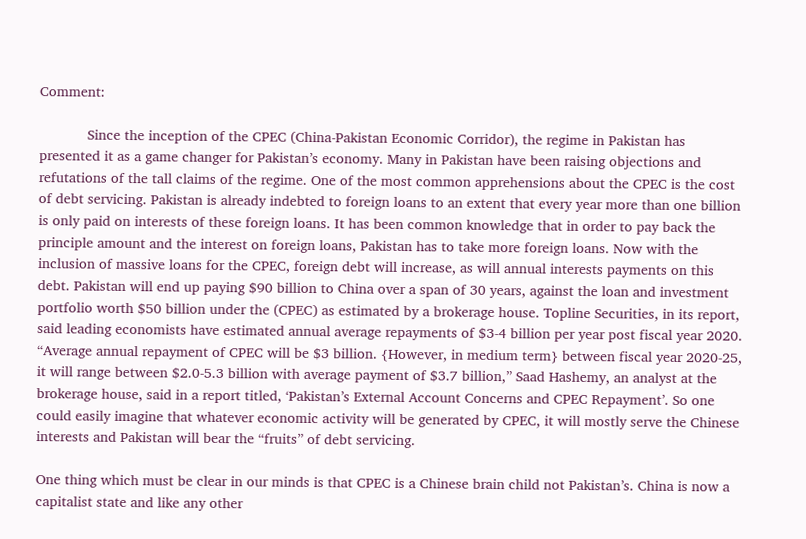Comment:

            Since the inception of the CPEC (China-Pakistan Economic Corridor), the regime in Pakistan has presented it as a game changer for Pakistan’s economy. Many in Pakistan have been raising objections and refutations of the tall claims of the regime. One of the most common apprehensions about the CPEC is the cost of debt servicing. Pakistan is already indebted to foreign loans to an extent that every year more than one billion is only paid on interests of these foreign loans. It has been common knowledge that in order to pay back the principle amount and the interest on foreign loans, Pakistan has to take more foreign loans. Now with the inclusion of massive loans for the CPEC, foreign debt will increase, as will annual interests payments on this debt. Pakistan will end up paying $90 billion to China over a span of 30 years, against the loan and investment portfolio worth $50 billion under the (CPEC) as estimated by a brokerage house. Topline Securities, in its report, said leading economists have estimated annual average repayments of $3-4 billion per year post fiscal year 2020. “Average annual repayment of CPEC will be $3 billion. {However, in medium term} between fiscal year 2020-25, it will range between $2.0-5.3 billion with average payment of $3.7 billion,” Saad Hashemy, an analyst at the brokerage house, said in a report titled, ‘Pakistan’s External Account Concerns and CPEC Repayment’. So one could easily imagine that whatever economic activity will be generated by CPEC, it will mostly serve the Chinese interests and Pakistan will bear the “fruits” of debt servicing.

One thing which must be clear in our minds is that CPEC is a Chinese brain child not Pakistan’s. China is now a capitalist state and like any other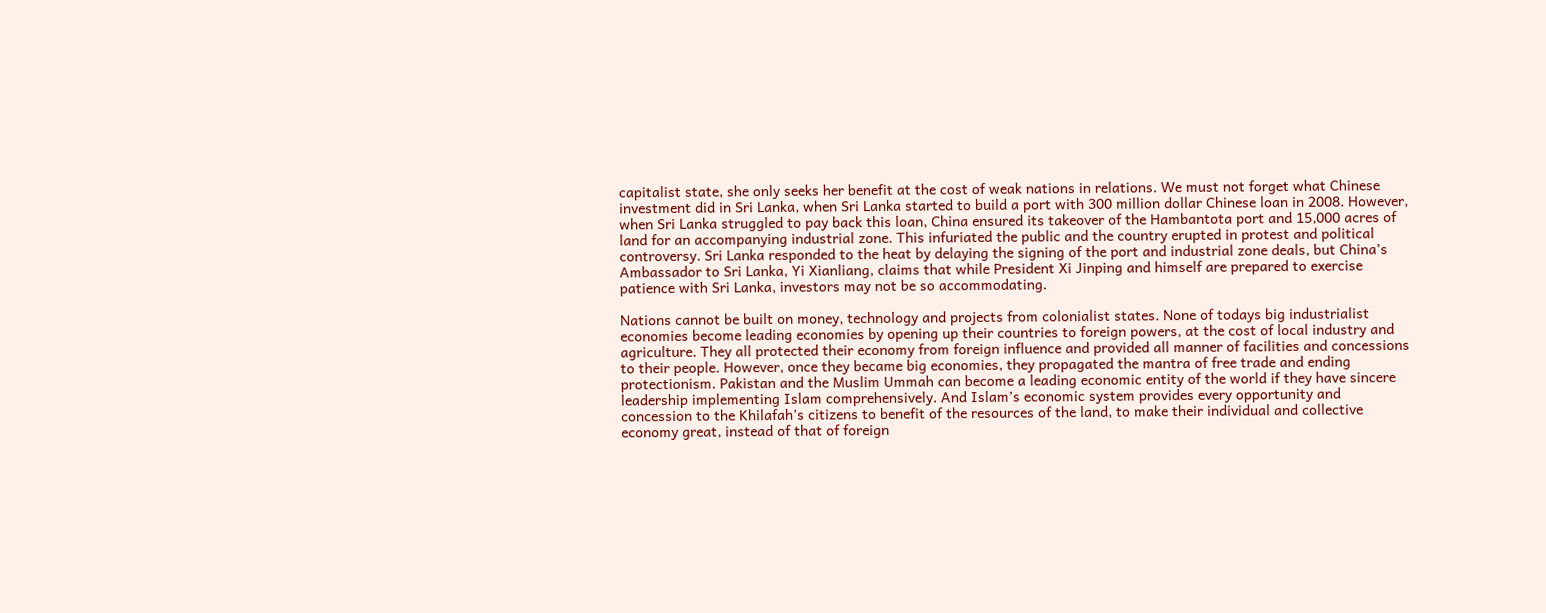capitalist state, she only seeks her benefit at the cost of weak nations in relations. We must not forget what Chinese investment did in Sri Lanka, when Sri Lanka started to build a port with 300 million dollar Chinese loan in 2008. However, when Sri Lanka struggled to pay back this loan, China ensured its takeover of the Hambantota port and 15,000 acres of land for an accompanying industrial zone. This infuriated the public and the country erupted in protest and political controversy. Sri Lanka responded to the heat by delaying the signing of the port and industrial zone deals, but China’s Ambassador to Sri Lanka, Yi Xianliang, claims that while President Xi Jinping and himself are prepared to exercise patience with Sri Lanka, investors may not be so accommodating.

Nations cannot be built on money, technology and projects from colonialist states. None of todays big industrialist economies become leading economies by opening up their countries to foreign powers, at the cost of local industry and agriculture. They all protected their economy from foreign influence and provided all manner of facilities and concessions to their people. However, once they became big economies, they propagated the mantra of free trade and ending protectionism. Pakistan and the Muslim Ummah can become a leading economic entity of the world if they have sincere leadership implementing Islam comprehensively. And Islam’s economic system provides every opportunity and concession to the Khilafah’s citizens to benefit of the resources of the land, to make their individual and collective economy great, instead of that of foreign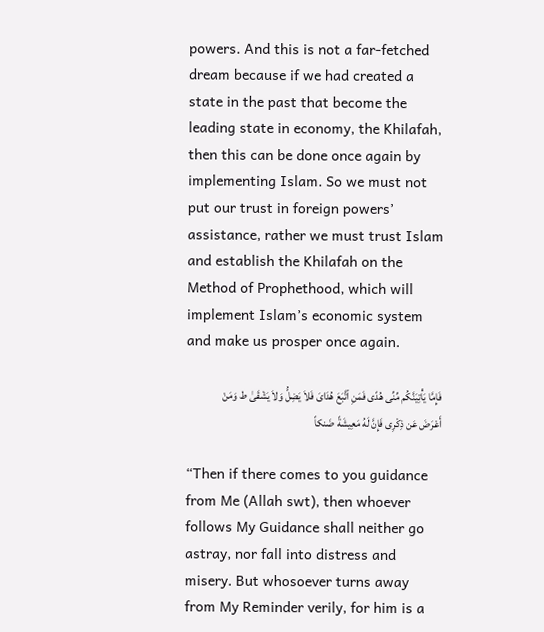powers. And this is not a far-fetched dream because if we had created a state in the past that become the leading state in economy, the Khilafah, then this can be done once again by implementing Islam. So we must not put our trust in foreign powers’ assistance, rather we must trust Islam and establish the Khilafah on the Method of Prophethood, which will implement Islam’s economic system and make us prosper once again.

فَإِمَّا يَأْتِيَنَّكُم مِّنِّى هُدًى فَمَنِ ٱتَّبَعَ هُدَاىَ فَلاَ يَضِلُّ وَلاَ يَشْقَىٰ ط وَمَنْ أَعْرَضَ عَن ذِكْرِى فَإِنَّ لَهُ مَعِيشَةً ضَنكاً

“Then if there comes to you guidance from Me (Allah swt), then whoever follows My Guidance shall neither go astray, nor fall into distress and misery. But whosoever turns away from My Reminder verily, for him is a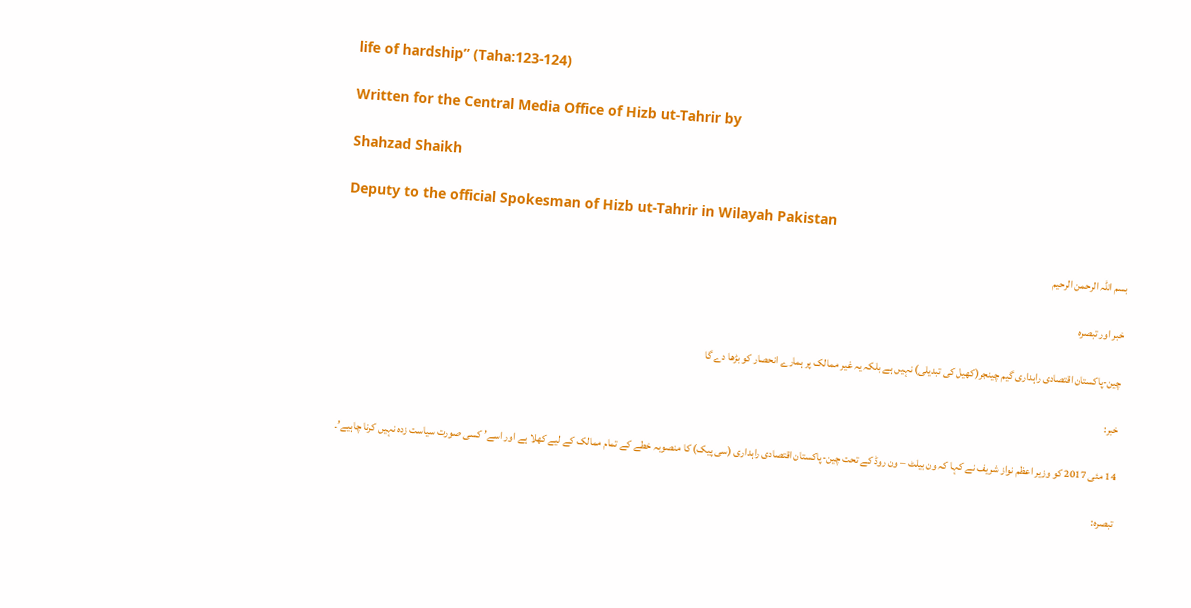life of hardship” (Taha:123-124)

Written for the Central Media Office of Hizb ut-Tahrir by

Shahzad Shaikh

Deputy to the official Spokesman of Hizb ut-Tahrir in Wilayah Pakistan

بسم اللہ الرحمن الرحیم

خبر اور تبصرہ

چین-پاکستان اقتصادی راہداری گیم چینجر(کھیل کی تبدیلی) نہیں ہے بلکہ یہ غیر ممالک پر ہمارے انحصار کو بڑھا دے گا

خبر:

14 مئی 2017 کو وزیر اعظم نواز شریف نے کہا کہ ون بیلٹ – ون روڈ کے تحت چین-پاکستان اقتصادی راہداری (سی پیک) کا منصوبہ خطے کے تمام ممالک کے لیے کھلا ہے اور اسے’ کسی صورت سیاست زدہ نہیں کرنا چاہیے’۔

تبصرہ: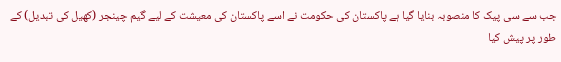جب سے سی پیک کا منصوبہ بنایا گیا ہے پاکستان کی حکومت نے اسے پاکستان کی معیشت کے لیے گیم چینجر (کھیل کی تبدیل) کے طور پر پیش کیا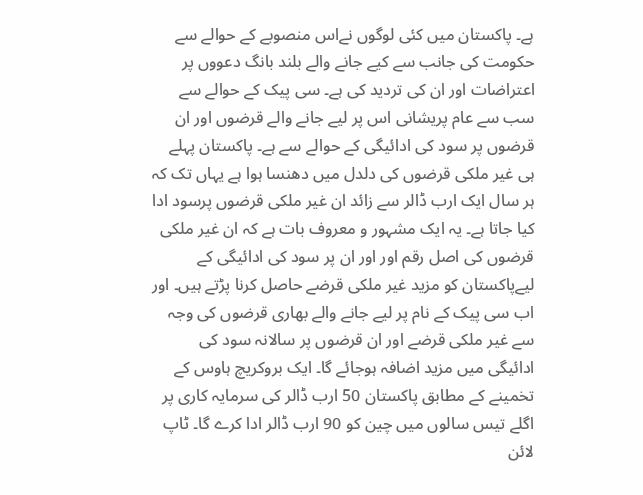ہے۔ پاکستان میں کئی لوگوں نےاس منصوبے کے حوالے سے حکومت کی جانب سے کیے جانے والے بلند بانگ دعووں پر اعتراضات اور ان کی تردید کی ہے۔ سی پیک کے حوالے سے سب سے عام پریشانی اس پر لیے جانے والے قرضوں اور ان قرضوں پر سود کی ادائیگی کے حوالے سے ہے۔ پاکستان پہلے ہی غیر ملکی قرضوں کی دلدل میں دھنسا ہوا ہے یہاں تک کہ ہر سال ایک ارب ڈالر سے زائد ان غیر ملکی قرضوں پرسود ادا کیا جاتا ہے۔ یہ ایک مشہور و معروف بات ہے کہ ان غیر ملکی قرضوں کی اصل رقم اور اور ان پر سود کی ادائیگی کے لیےپاکستان کو مزید غیر ملکی قرضے حاصل کرنا پڑتے ہیں۔ اور اب سی پیک کے نام پر لیے جانے والے بھاری قرضوں کی وجہ سے غیر ملکی قرضے اور ان قرضوں پر سالانہ سود کی ادائیگی میں مزید اضافہ ہوجائے گا۔ ایک بروکریچ ہاوس کے تخمینے کے مطابق پاکستان 50 ارب ڈالر کی سرمایہ کاری پر اگلے تیس سالوں میں چین کو 90 ارب ڈالر ادا کرے گا۔ ٹاپ لائن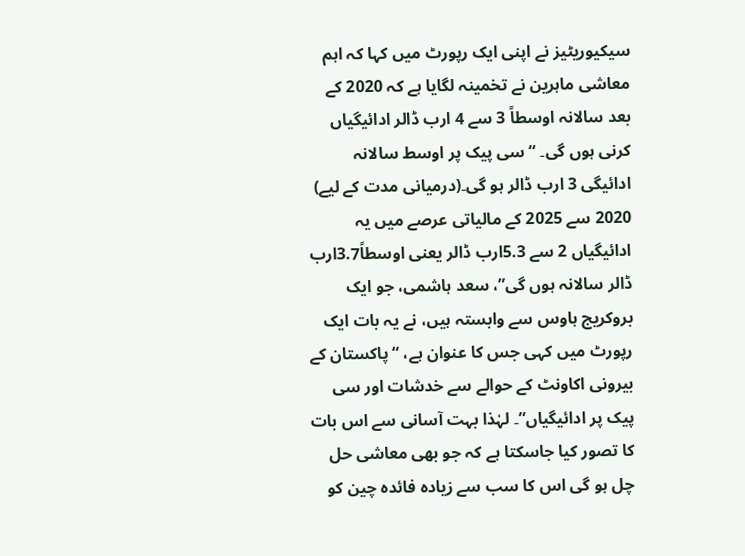سیکیوریٹیز نے اپنی ایک رپورٹ میں کہا کہ اہم معاشی ماہرین نے تخمینہ لگایا ہے کہ 2020 کے بعد سالانہ اوسطاً 3 سے 4 ارب ڈالر ادائیگیاں کرنی ہوں گی۔ “سی پیک پر اوسط سالانہ ادائیگی 3 ارب ڈالر ہو گی۔(درمیانی مدت کے لیے) 2020 سے 2025 کے مالیاتی عرصے میں یہ ادائیگیاں 2 سے 5.3ارب ڈالر یعنی اوسطاً3.7ارب ڈالر سالانہ ہوں گی”، سعد ہاشمی، جو ایک بروکریج ہاوس سے وابستہ ہیں، نے یہ بات ایک رپورٹ میں کہی جس کا عنوان ہے، “پاکستان کے بیرونی اکاونٹ کے حوالے سے خدشات اور سی پیک پر ادائیگیاں”۔ لہٰذا بہت آسانی سے اس بات کا تصور کیا جاسکتا ہے کہ جو بھی معاشی حل چل ہو گی اس کا سب سے زیادہ فائدہ چین کو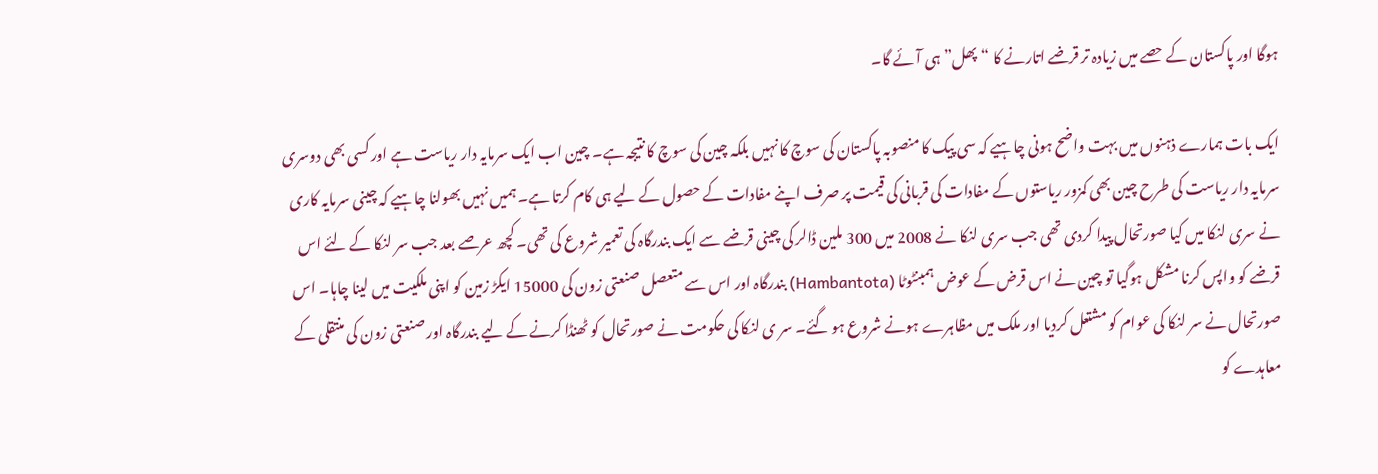ہوگا اور پاکستان کے حصے میں زیادہ تر قرضے اتارنے کا “پھل” ہی آئے گا۔

ایک بات ہمارے ذہنوں میں بہت واضح ہونی چاہیے کہ سی پیک کا منصوبہ پاکستان کی سوچ کا نہیں بلکہ چین کی سوچ کا نتیجہ ہے۔ چین اب ایک سرمایہ دار ریاست ہے اور کسی بھی دوسری سرمایہ دار ریاست کی طرح چین بھی کمزور ریاستوں کے مفادات کی قربانی کی قیمت پر صرف اپنے مفادات کے حصول کے لیے ہی کام کرتا ہے۔ ہمیں نہیں بھولنا چاہیے کہ چینی سرمایہ کاری نے سری لنکا میں کیا صورتحال پیدا کردی تھی جب سری لنکا نے 2008 میں 300 ملین ڈالر کی چینی قرضے سے ایک بندرگاہ کی تعمیر شروع کی تھی۔ کچھ عرصے بعد جب سر لنکا کے لئے اس قرضے کو واپس کرنا مشکل ہوگیا تو چین نے اس قرض کے عوض ہمبنٹوٹا (Hambantota) بندرگاہ اور اس سے متعصل صنعتی زون کی 15000 ایکڑ زمین کو اپنی ملکیت میں لینا چاہا۔ اس صورتحال نے سر لنکا کی عوام کو مشتعل کردیا اور ملک میں مظاہرے ہونے شروع ہو گئے۔ سر ی لنکا کی حکومت نے صورتحال کو ٹھنڈا کرنے کے لیے بندرگاہ اور صنعتی زون کی منتقلی کے معاہدے کو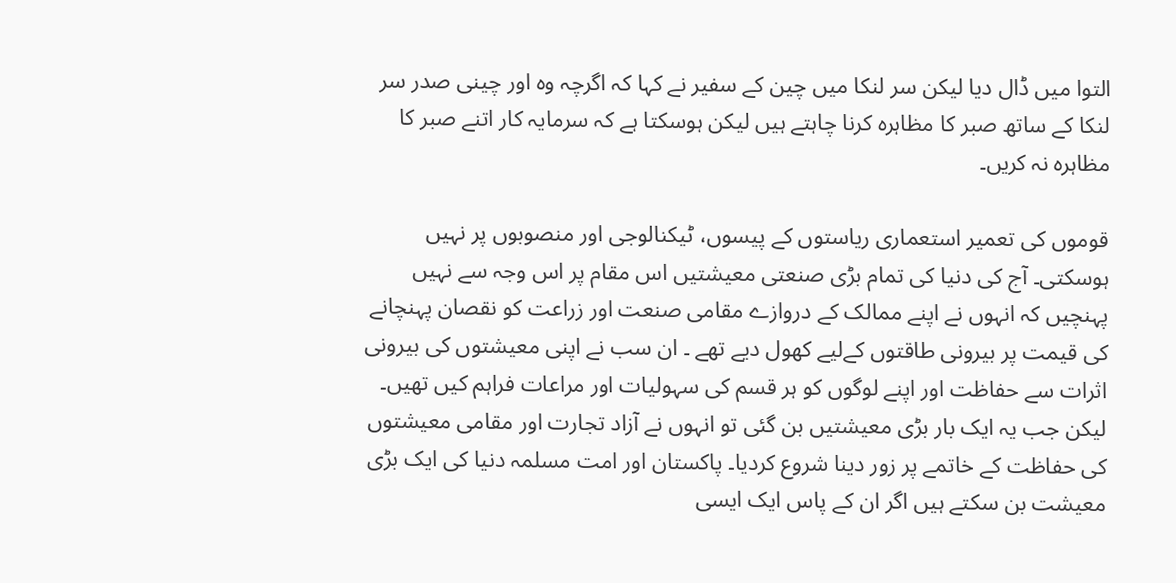التوا میں ڈال دیا لیکن سر لنکا میں چین کے سفیر نے کہا کہ اگرچہ وہ اور چینی صدر سر لنکا کے ساتھ صبر کا مظاہرہ کرنا چاہتے ہیں لیکن ہوسکتا ہے کہ سرمایہ کار اتنے صبر کا مظاہرہ نہ کریں۔

قوموں کی تعمیر استعماری ریاستوں کے پیسوں، ٹیکنالوجی اور منصوبوں پر نہیں ہوسکتی۔ آج کی دنیا کی تمام بڑی صنعتی معیشتیں اس مقام پر اس وجہ سے نہیں پہنچیں کہ انہوں نے اپنے ممالک کے دروازے مقامی صنعت اور زراعت کو نقصان پہنچانے کی قیمت پر بیرونی طاقتوں کےلیے کھول دیے تھے ۔ ان سب نے اپنی معیشتوں کی بیرونی اثرات سے حفاظت اور اپنے لوگوں کو ہر قسم کی سہولیات اور مراعات فراہم کیں تھیں۔ لیکن جب یہ ایک بار بڑی معیشتیں بن گئی تو انہوں نے آزاد تجارت اور مقامی معیشتوں کی حفاظت کے خاتمے پر زور دینا شروع کردیا۔ پاکستان اور امت مسلمہ دنیا کی ایک بڑی معیشت بن سکتے ہیں اگر ان کے پاس ایک ایسی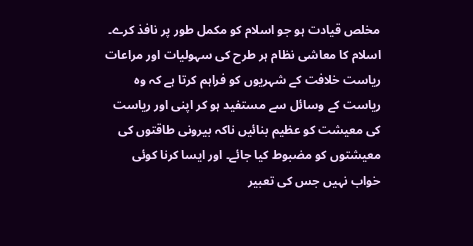مخلص قیادت ہو جو اسلام کو مکمل طور پر نافذ کرے۔ اسلام کا معاشی نظام ہر طرح کی سہولیات اور مراعات ریاست خلافت کے شہریوں کو فراہم کرتا ہے کہ وہ ریاست کے وسائل سے مستفید ہو کر اپنی اور ریاست کی معیشت کو عظیم بنائیں ناکہ بیرونی طاقتوں کی معیشتوں کو مضبوط کیا جائے۔ اور ایسا کرنا کوئی خواب نہیں جس کی تعبیر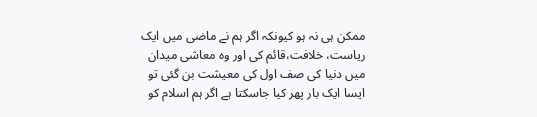ممکن ہی نہ ہو کیونکہ اگر ہم نے ماضی میں ایک ریاست، خلافت،قائم کی اور وہ معاشی میدان میں دنیا کی صف اول کی معیشت بن گئی تو ایسا ایک بار پھر کیا جاسکتا ہے اگر ہم اسلام کو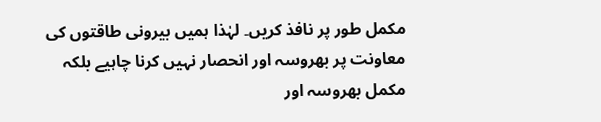مکمل طور پر نافذ کریں۔ لہٰذا ہمیں بیرونی طاقتوں کی معاونت پر بھروسہ اور انحصار نہیں کرنا چاہیے بلکہ مکمل بھروسہ اور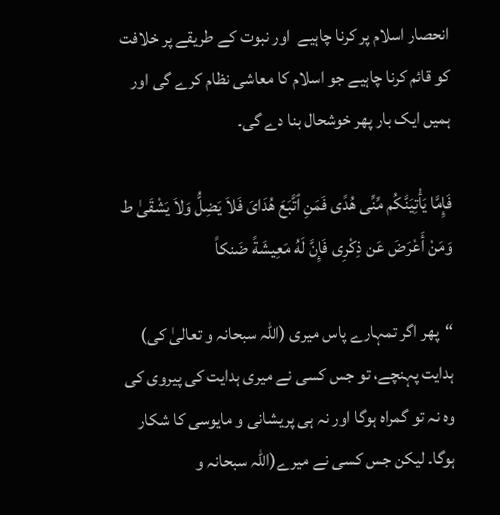انحصار اسلام پر کرنا چاہیے  اور نبوت کے طریقے پر خلافت کو قائم کرنا چاہیے جو اسلام کا معاشی نظام کرے گی اور ہمیں ایک بار پھر خوشحال بنا دے گی۔

فَإِمَّا يَأْتِيَنَّكُم مِّنِّى هُدًى فَمَنِ ٱتَّبَعَ هُدَاىَ فَلاَ يَضِلُّ وَلاَ يَشْقَىٰ ط وَمَنْ أَعْرَضَ عَن ذِكْرِى فَإِنَّ لَهُ مَعِيشَةً ضَنكاً

“پھر اگر تمہارے پاس میری (اللہ سبحانہ و تعالیٰ کی) ہدایت پہنچے، تو جس کسی نے میری ہدایت کی پیروی کی وہ نہ تو گمراہ ہوگا اور نہ ہی پریشانی و مایوسی کا شکار ہوگا۔ لیکن جس کسی نے میرے(اللہ سبحانہ و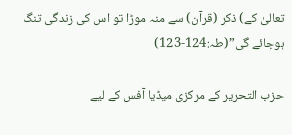تعالیٰ کے) ذکر (قرآن) سے منہ موڑا تو اس کی زندگی تنگ ہوجائے گی”(طہ:124-123)

حزب التحریر کے مرکزی میڈیا آفس کے لیے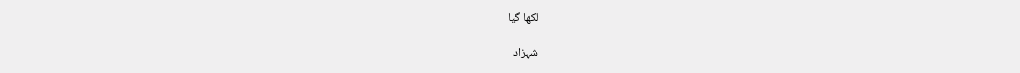لکھا گیا

شہزاد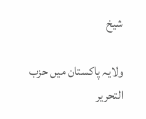شیخ

ولایہ پاکستان میں حزب التحریر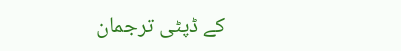کے ڈپٹی ترجمان